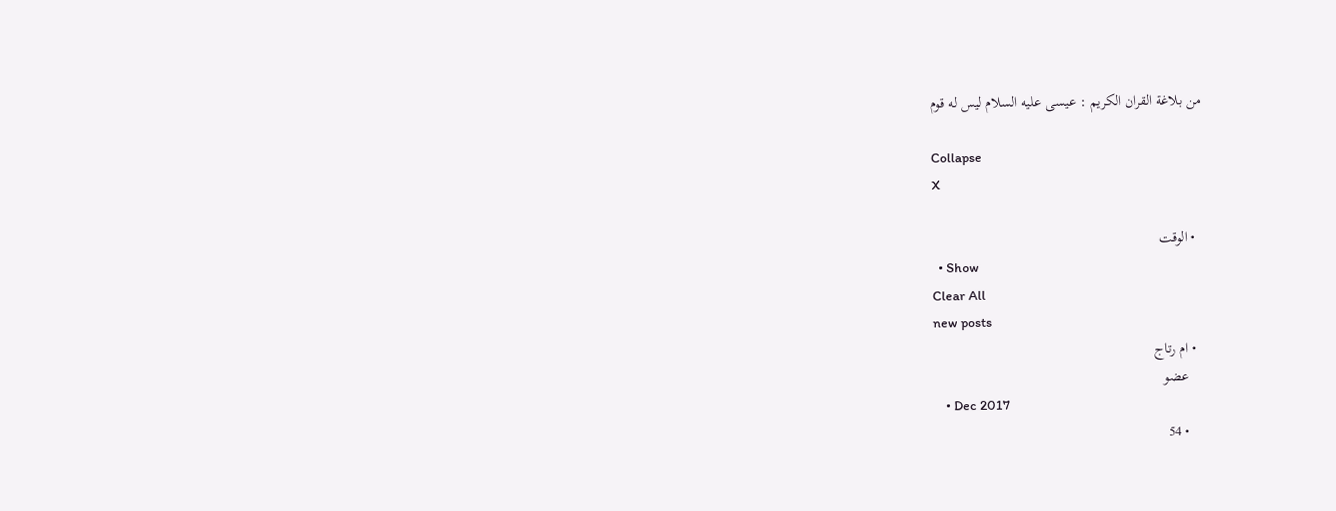من بلاغة القران الكريم : عيسى عليه السلام ليس له قوم

Collapse
X

  • الوقت
  • Show
Clear All
new posts
  • ام رتاج
    عضو
    • Dec 2017
    • 54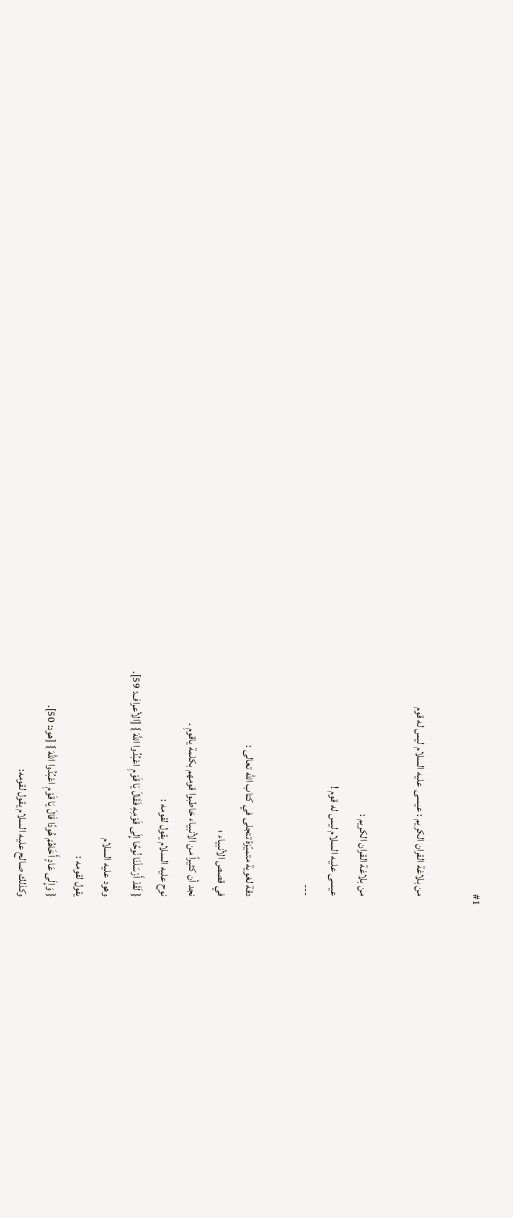#1

    من بلاغة القران الكريم : عيسى عليه السلام ليس له قوم

    من بلاغة القران الكريم :
    عيسى عليه السلام ليس له قوم !
    ---

    دقة لغوية متميّزة تتجلى في كتاب الله تعالى :
    في قصص الأنبياء ؛
    نجد أن كثيراً من الأنبياء خاطبوا قومهم بكلمة ياقومِ .
    نوح عليه السلام يقول لقومه :
    { لَقَدْ أَرْسَلْنَا نُوحًا إِلَى قَوْمِهِ فَقَالَ يَا قَوْمِ اعْبُدُوا اللَّهَ } [الأعراف: 59].
    وهود عليه السلام
    يقول لقومه :
    { وَإِلَى عَادٍ أَخَاهُمْ هُودًا قَالَ يَا قَوْمِ اعْبُدُوا اللَّهَ } [هود: 50].
    وكذلك صالح عليه السلام يقول لقومه: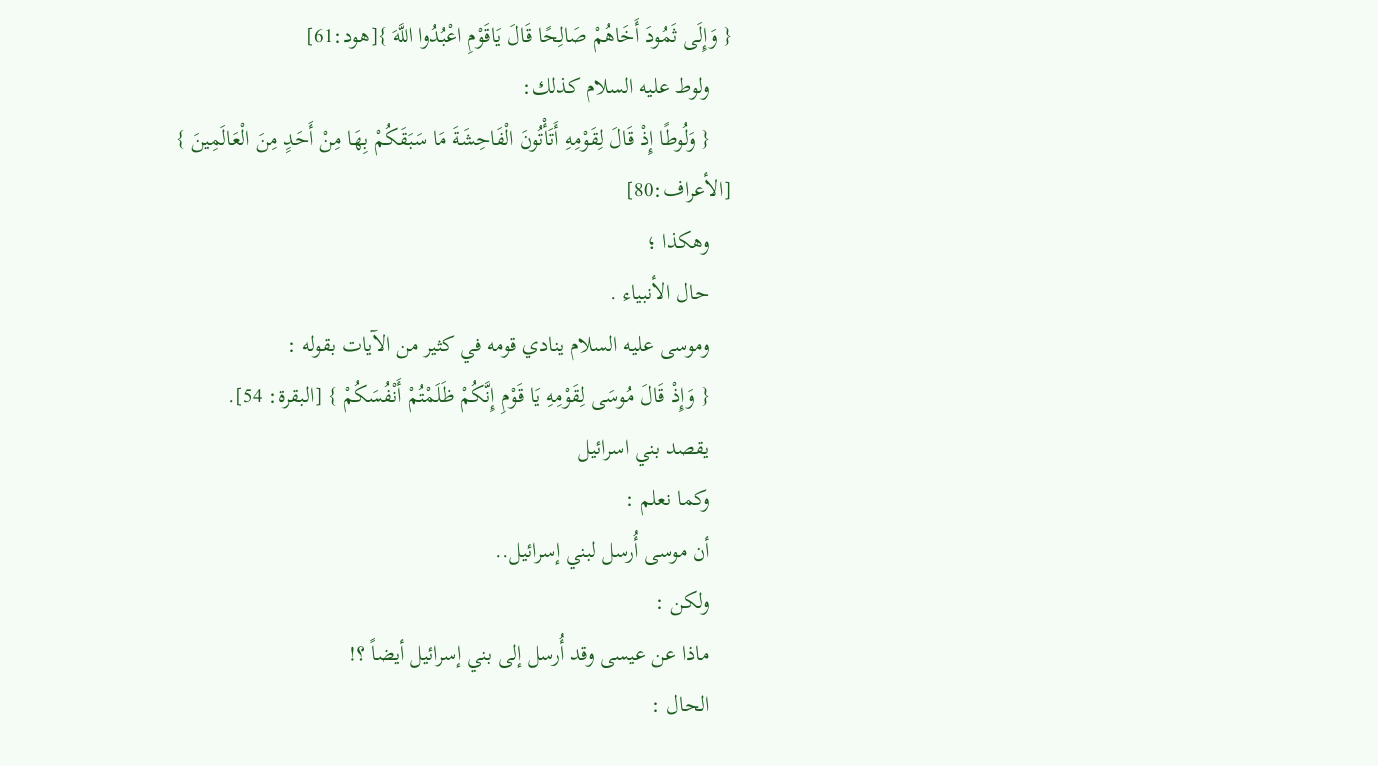{ وَإِلَى ثَمُودَ أَخَاهُمْ صَالِحًا قَالَ يَاقَوْمِ اعْبُدُوا اللَّهَ }[هود:61]
    ولوط عليه السلام كذلك:
    { وَلُوطًا إِذْ قَالَ لِقَوْمِهِ أَتَأْتُونَ الْفَاحِشَةَ مَا سَبَقَكُمْ بِهَا مِنْ أَحَدٍ مِنَ الْعَالَمِينَ } [الأعراف:80]
    وهكذا ؛
    حال الأنبياء .
    وموسى عليه السلام ينادي قومه في كثير من الآيات بقوله :
    { وَإِذْ قَالَ مُوسَى لِقَوْمِهِ يَا قَوْمِ إِنَّكُمْ ظَلَمْتُمْ أَنْفُسَكُمْ } [البقرة: 54].
    يقصد بني اسرائيل
    وكما نعلم :
    أن موسى أُرسل لبني إسرائيل..
    ولكن :
    ماذا عن عيسى وقد أُرسل إلى بني إسرائيل أيضاً ؟!
    الحال :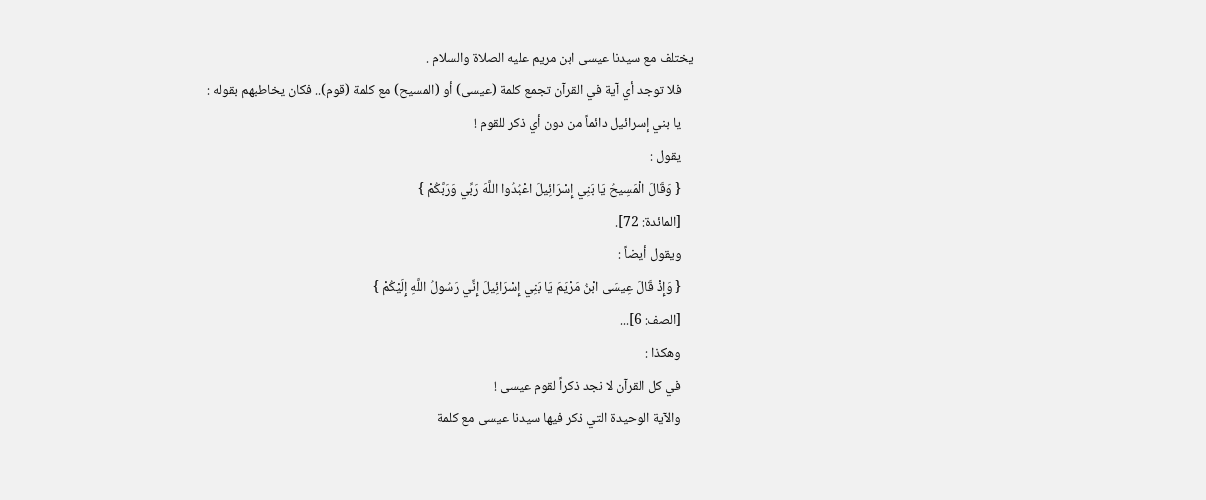يختلف مع سيدنا عيسى ابن مريم عليه الصلاة والسلام .
    فلا توجد أي آية في القرآن تجمع كلمة (عيسى) أو (المسيح) مع كلمة (قوم).. فكان يخاطبهم بقوله :
    يا بني إسرائيل دائماً من دون أي ذكر للقوم !
    يقول :
    { وَقَالَ الْمَسِيحُ يَا بَنِي إِسْرَائِيلَ اعْبُدُوا اللَّهَ رَبِّي وَرَبَّكُمْ }
    [المائدة: 72].
    ويقول أيضاً :
    { وَإِذْ قَالَ عِيسَى ابْنُ مَرْيَمَ يَا بَنِي إِسْرَائِيلَ إِنِّي رَسُولُ اللَّهِ إِلَيْكُمْ }
    [الصف: 6]...
    وهكذا :
    في كل القرآن لا نجد ذكراً لقوم عيسى !
    والآية الوحيدة التي ذكر فيها سيدنا عيسى مع كلمة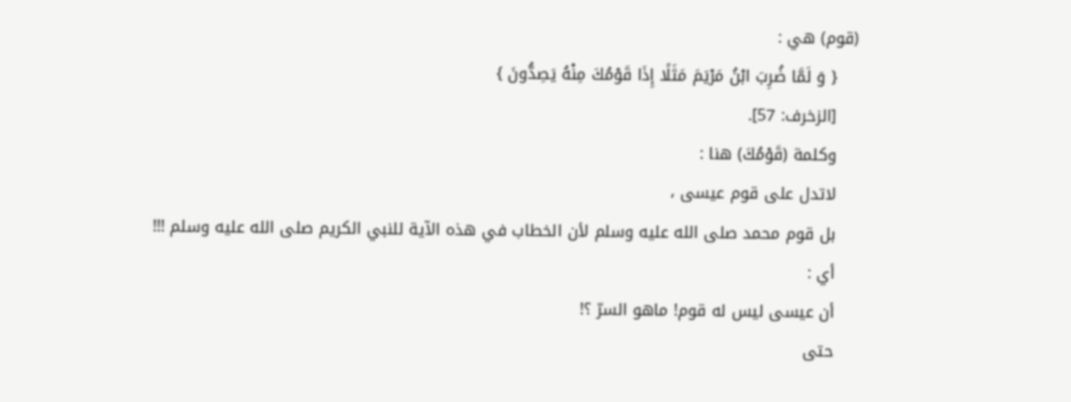(قوم) هي :
    { وَ لَمَّا ضُرِبَ ابْنُ مَرْيَمَ مَثَلًا إِذَا قَوْمُكَ مِنْهُ يَصِدُّونَ }
    [الزخرف: 57].
    وكلمة (قَوْمُكَ) هنا :
    لاتدل على قوم عيسى ،
    بل قوم محمد صلى الله عليه وسلم لأن الخطاب في هذه الآية للنبي الكريم صلى الله عليه وسلم !!!
    أي :
    أن عيسى ليس له قوم! ماهو السرّ ؟!
    حتى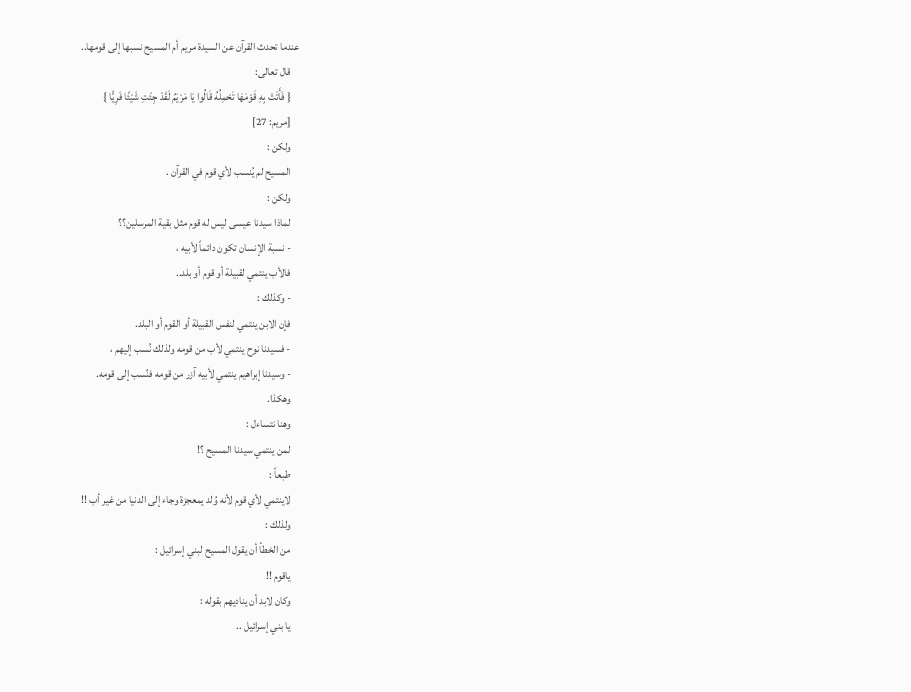عندما تحدث القرآن عن السيدة مريم أم المسيح نسبها إلى قومها..
    قال تعالى:
    { فَأَتَتْ بِهِ قَوْمَهَا تَحْمِلُهُ قَالُوا يَا مَرْيَمُ لَقَدْ جِئْتِ شَيْئًا فَرِيًّا }
    [مريم: 27]
    ولكن :
    المسيح لم يُنسب لأي قوم في القرآن .
    ولكن :
    لماذا سيدنا عيسى ليس له قوم مثل بقية المرسلين؟؟
    - نسبة الإنسان تكون دائماً لأبيه ،
    فالأب ينتمي لقبيلة أو قوم أو بلد..
    - وكذلك :
    فإن الابن ينتمي لنفس القبيلة أو القوم أو البلد.
    - فسيدنا نوح ينتمي لأب من قومه ولذلك نُسب إليهم ،
    - وسيدنا إبراهيم ينتمي لأبيه آزر من قومه فنُسب إلى قومه.
    وهكذا.
    وهنا نتساءل :
    لمن ينتمي سيدنا المسيح ؟!
    طبعاً :
    لاينتمي لأي قوم لأنه وُلد يمعجزة وجاء إلى الدنيا من غير أب !!
    ولذلك :
    من الخطأ أن يقول المسيح لبني إسرائيل :
    ياقوم !!
    وكان لابد أن يناديهم بقوله :
    يا بني إسرائيل ..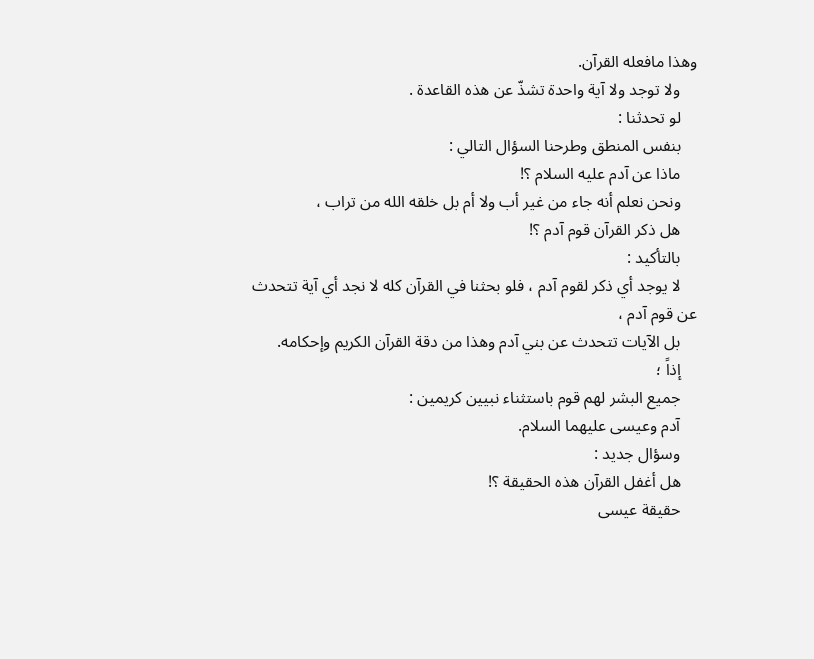وهذا مافعله القرآن.
    ولا توجد ولا آية واحدة تشذّ عن هذه القاعدة .
    لو تحدثنا :
    بنفس المنطق وطرحنا السؤال التالي :
    ماذا عن آدم عليه السلام ؟!
    ونحن نعلم أنه جاء من غير أب ولا أم بل خلقه الله من تراب ،
    هل ذكر القرآن قوم آدم ؟!
    بالتأكيد :
    لا يوجد أي ذكر لقوم آدم ، فلو بحثنا في القرآن كله لا نجد أي آية تتحدث عن قوم آدم ،
    بل الآيات تتحدث عن بني آدم وهذا من دقة القرآن الكريم وإحكامه.
    إذاً ؛
    جميع البشر لهم قوم باستثناء نبيين كريمين :
    آدم وعيسى عليهما السلام.
    وسؤال جديد :
    هل أغفل القرآن هذه الحقيقة ؟!
    حقيقة عيسى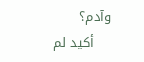وآدم؟
    أكيد لم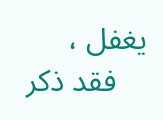يغفل ،
    فقد ذكر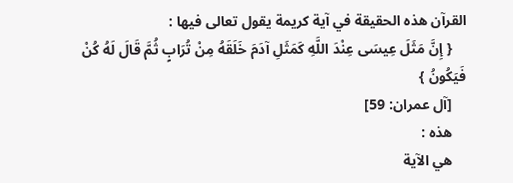القرآن هذه الحقيقة في آية كريمة يقول تعالى فيها :
    { إِنَّ مَثَلَ عِيسَى عِنْدَ اللَّهِ كَمَثَلِ آدَمَ خَلَقَهُ مِنْ تُرَابٍ ثُمَّ قَالَ لَهُ كُنْ فَيَكُونُ }
    [آل عمران: 59]
    هذه :
    هي الآية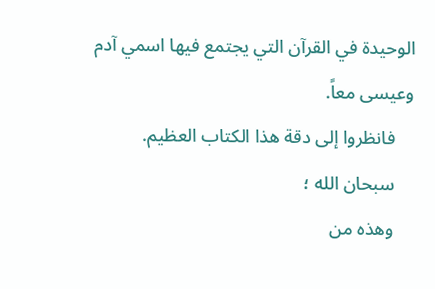الوحيدة في القرآن التي يجتمع فيها اسمي آدم وعيسى معاً.
    فانظروا إلى دقة هذا الكتاب العظيم.
    سبحان الله ؛
    وهذه من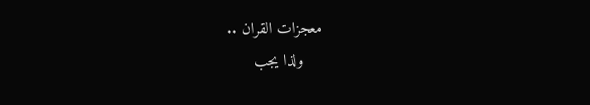معجزات القران ..
    ولذا يجب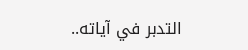التدبر في آياته..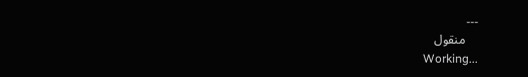---
    منقول
Working...